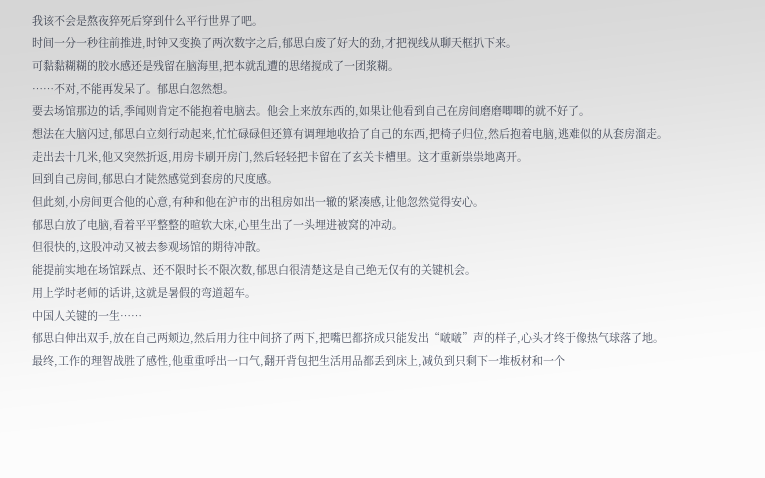我该不会是熬夜猝死后穿到什么平行世界了吧。
时间一分一秒往前推进,时钟又变换了两次数字之后,郁思白废了好大的劲,才把视线从聊天框扒下来。
可黏黏糊糊的胶水感还是残留在脑海里,把本就乱遭的思绪搅成了一团浆糊。
……不对,不能再发呆了。郁思白忽然想。
要去场馆那边的话,季闻则肯定不能抱着电脑去。他会上来放东西的,如果让他看到自己在房间磨磨唧唧的就不好了。
想法在大脑闪过,郁思白立刻行动起来,忙忙碌碌但还算有调理地收拾了自己的东西,把椅子归位,然后抱着电脑,逃难似的从套房溜走。
走出去十几米,他又突然折返,用房卡刷开房门,然后轻轻把卡留在了玄关卡槽里。这才重新祟祟地离开。
回到自己房间,郁思白才陡然感觉到套房的尺度感。
但此刻,小房间更合他的心意,有种和他在沪市的出租房如出一辙的紧凑感,让他忽然觉得安心。
郁思白放了电脑,看着平平整整的暄软大床,心里生出了一头埋进被窝的冲动。
但很快的,这股冲动又被去参观场馆的期待冲散。
能提前实地在场馆踩点、还不限时长不限次数,郁思白很清楚这是自己绝无仅有的关键机会。
用上学时老师的话讲,这就是暑假的弯道超车。
中国人关键的一生……
郁思白伸出双手,放在自己两颊边,然后用力往中间挤了两下,把嘴巴都挤成只能发出“啵啵”声的样子,心头才终于像热气球落了地。
最终,工作的理智战胜了感性,他重重呼出一口气,翻开背包把生活用品都丢到床上,减负到只剩下一堆板材和一个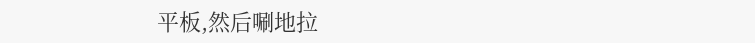平板,然后唰地拉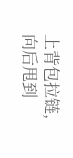上背包拉链,向后甩到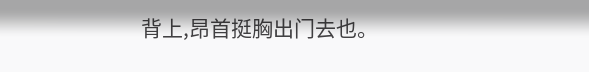背上,昂首挺胸出门去也。